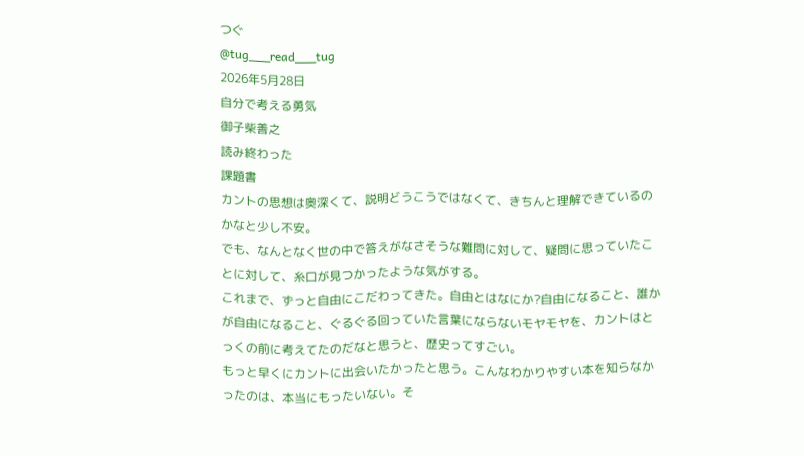つぐ
@tug___read___tug
2026年5月28日
自分で考える勇気
御子柴善之
読み終わった
課題書
カントの思想は奥深くて、説明どうこうではなくて、きちんと理解できているのかなと少し不安。
でも、なんとなく世の中で答えがなさそうな難問に対して、疑問に思っていたことに対して、糸口が見つかったような気がする。
これまで、ずっと自由にこだわってきた。自由とはなにか?自由になること、誰かが自由になること、ぐるぐる回っていた言葉にならないモヤモヤを、カントはとっくの前に考えてたのだなと思うと、歴史ってすごい。
もっと早くにカントに出会いたかったと思う。こんなわかりやすい本を知らなかったのは、本当にもったいない。そ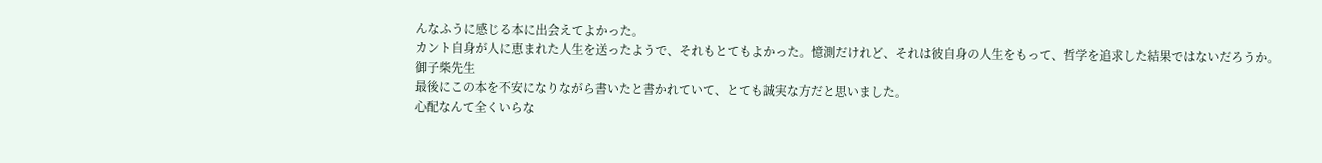んなふうに感じる本に出会えてよかった。
カント自身が人に恵まれた人生を送ったようで、それもとてもよかった。憶測だけれど、それは彼自身の人生をもって、哲学を追求した結果ではないだろうか。
御子柴先生
最後にこの本を不安になりながら書いたと書かれていて、とても誠実な方だと思いました。
心配なんて全くいらな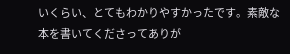いくらい、とてもわかりやすかったです。素敵な本を書いてくださってありが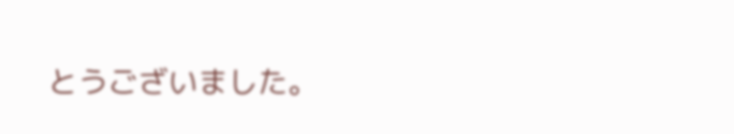とうございました。